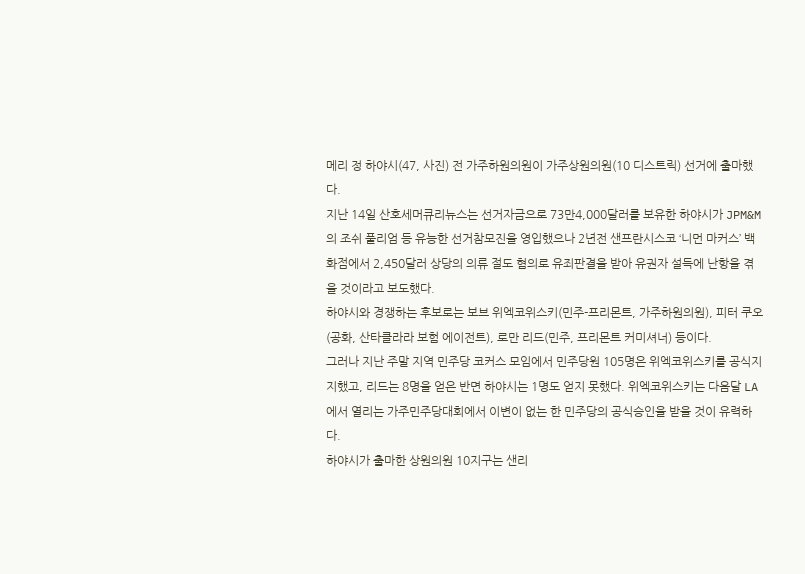메리 정 하야시(47, 사진) 전 가주하원의원이 가주상원의원(10 디스트릭) 선거에 출마했다.
지난 14일 산호세머큐리뉴스는 선거자금으로 73만4,000달러를 보유한 하야시가 JPM&M의 조쉬 풀리엄 등 유능한 선거참모진을 영입했으나 2년전 샌프란시스코 ‘니먼 마커스’ 백화점에서 2,450달러 상당의 의류 절도 혐의로 유죄판결을 받아 유권자 설득에 난항을 겪을 것이라고 보도했다.
하야시와 경쟁하는 후보로는 보브 위엑코위스키(민주-프리몬트, 가주하원의원), 피터 쿠오(공화, 산타클라라 보험 에이전트), 로만 리드(민주, 프리몬트 커미셔너) 등이다.
그러나 지난 주말 지역 민주당 코커스 모임에서 민주당원 105명은 위엑코위스키를 공식지지했고, 리드는 8명을 얻은 반면 하야시는 1명도 얻지 못했다. 위엑코위스키는 다음달 LA에서 열리는 가주민주당대회에서 이변이 없는 한 민주당의 공식승인을 받을 것이 유력하다.
하야시가 출마한 상원의원 10지구는 샌리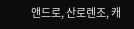앤드로, 산로렌조, 캐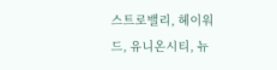스트로밸리, 헤이워드, 유니온시티, 뉴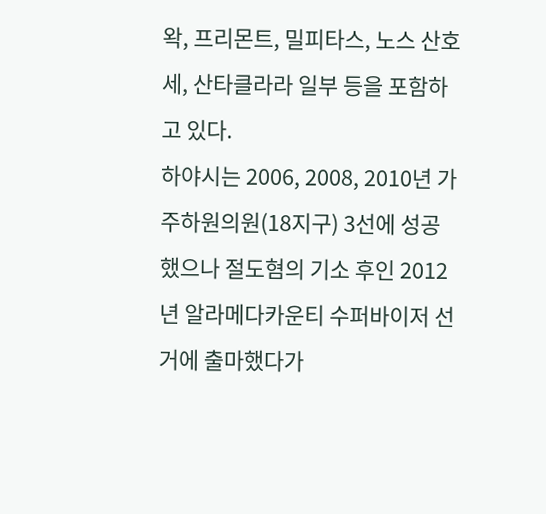왁, 프리몬트, 밀피타스, 노스 산호세, 산타클라라 일부 등을 포함하고 있다.
하야시는 2006, 2008, 2010년 가주하원의원(18지구) 3선에 성공했으나 절도혐의 기소 후인 2012년 알라메다카운티 수퍼바이저 선거에 출마했다가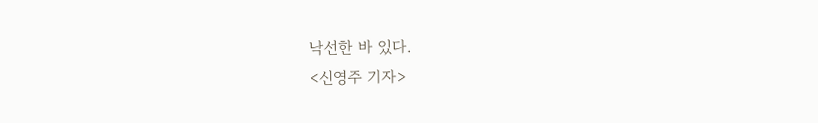낙선한 바 있다.
<신영주 기자>